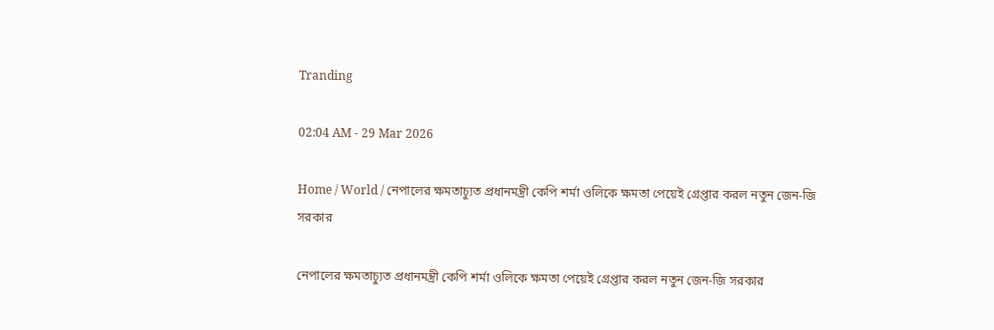Tranding

02:04 AM - 29 Mar 2026

Home / World / নেপালের ক্ষমতাচ‍্যুত প্রধানমন্ত্রী কেপি শর্মা ওলিকে ক্ষমতা পেয়েই গ্রেপ্তার করল নতুন জেন-জি সরকার

নেপালের ক্ষমতাচ‍্যুত প্রধানমন্ত্রী কেপি শর্মা ওলিকে ক্ষমতা পেয়েই গ্রেপ্তার করল নতুন জেন-জি সরকার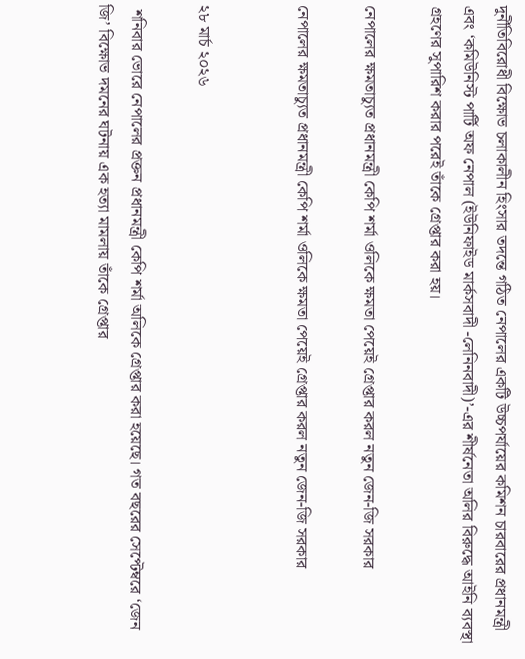দুর্নীতিবিরোধী বিক্ষোভ চলাকালীন হিংসার তদন্তে গঠিত নেপালের একটি উচ্চপর্যায়ের কমিশন চারবারের প্রধানমন্ত্রী এবং ‘কমিউনিস্ট পার্টি অফ নেপাল (ইউনিফাইড মার্কসবাদী -লেনিনবাদী)’-এর শীর্ষনেতা অলির বিরুদ্ধে আইনি ব্যবস্থা গ্রহণের সুপারিশ করার পরেই তাঁকে গ্রেপ্তার করা হয়।

নেপালের ক্ষমতাচ‍্যুত প্রধানমন্ত্রী কেপি শর্মা ওলিকে ক্ষমতা পেয়েই গ্রেপ্তার করল নতুন জেন-জি সরকার

নেপালের ক্ষমতাচ‍্যুত প্রধানমন্ত্রী কেপি শর্মা ওলিকে ক্ষমতা পেয়েই গ্রেপ্তার করল নতুন জেন-জি সরকার


২৮ মার্চ ২০২৬

 শনিবার ভোরে নেপালের প্রক্তন প্রধানমন্ত্রী কেপি শর্মা অলিকে গ্রেপ্তার করা হয়েছে। গত বছরের সেপ্টেম্বরে ‘জেন জি’ বিক্ষোভ দমনের ঘটনায় এক হত্যা মামলায় তাঁকে গ্রেপ্তার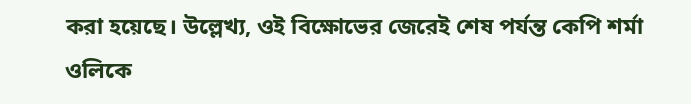করা হয়েছে। উল্লেখ্য, ওই বিক্ষোভের জেরেই শেষ পর্যন্ত কেপি শর্মা ওলিকে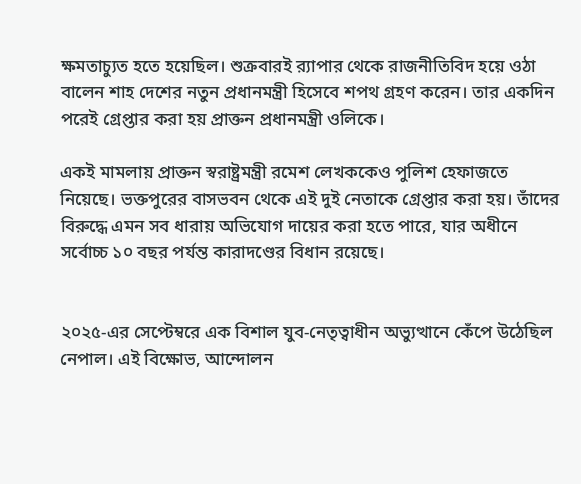ক্ষমতাচ্যুত হতে হয়েছিল। শুক্রবারই র‍্যাপার থেকে রাজনীতিবিদ হয়ে ওঠা বালেন শাহ দেশের নতুন প্রধানমন্ত্রী হিসেবে শপথ গ্রহণ করেন। তার একদিন পরেই গ্রেপ্তার করা হয় প্রাক্তন প্রধানমন্ত্রী ওলিকে।

একই মামলায় প্রাক্তন স্বরাষ্ট্রমন্ত্রী রমেশ লেখককেও পুলিশ হেফাজতে নিয়েছে। ভক্তপুরের বাসভবন থেকে এই দুই নেতাকে গ্রেপ্তার করা হয়। তাঁদের বিরুদ্ধে এমন সব ধারায় অভিযোগ দায়ের করা হতে পারে, যার অধীনে সর্বোচ্চ ১০ বছর পর্যন্ত কারাদণ্ডের বিধান রয়েছে।


২০২৫-এর সেপ্টেম্বরে এক বিশাল যুব-নেতৃত্বাধীন অভ্যুত্থানে কেঁপে উঠেছিল  নেপাল। এই বিক্ষোভ, আন্দোলন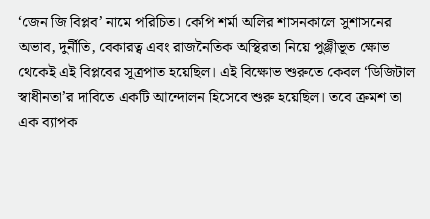‘জেন জি বিপ্লব’ নামে পরিচিত। কেপি শর্মা অলির শাসনকালে সুশাসনের অভাব, দুর্নীতি, বেকারত্ব এবং রাজনৈতিক অস্থিরতা নিয়ে পুঞ্জীভূত ক্ষোভ থেকেই এই বিপ্লবের সূত্রপাত হয়েছিল। এই বিক্ষোভ শুরুতে কেবল ‘ডিজিটাল স্বাধীনতা’র দাবিতে একটি আন্দোলন হিসেবে শুরু হয়েছিল। তবে ক্রমশ তা এক ব্যাপক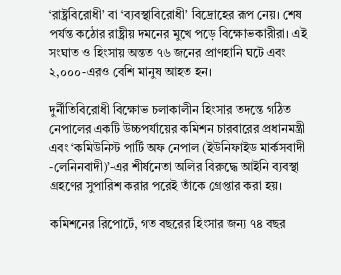‘রাষ্ট্রবিরোধী’ বা ‘ব্যবস্থাবিরোধী’ বিদ্রোহের রূপ নেয়। শেষ পর্যন্ত কঠোর রাষ্ট্রীয় দমনের মুখে পড়ে বিক্ষোভকারীরা। এই সংঘাত ও হিংসায় অন্তত ৭৬ জনের প্রাণহানি ঘটে এবং ২,০০০-এরও বেশি মানুষ আহত হন।

দুর্নীতিবিরোধী বিক্ষোভ চলাকালীন হিংসার তদন্তে গঠিত নেপালের একটি উচ্চপর্যায়ের কমিশন চারবারের প্রধানমন্ত্রী এবং ‘কমিউনিস্ট পার্টি অফ নেপাল (ইউনিফাইড মার্কসবাদী -লেনিনবাদী)’-এর শীর্ষনেতা অলির বিরুদ্ধে আইনি ব্যবস্থা গ্রহণের সুপারিশ করার পরেই তাঁকে গ্রেপ্তার করা হয়।

কমিশনের রিপোর্টে, গত বছরের হিংসার জন্য ৭৪ বছর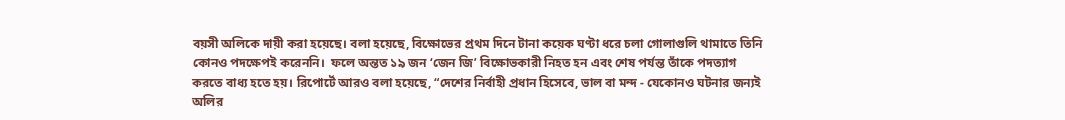বয়সী অলিকে দায়ী করা হয়েছে। বলা হয়েছে, বিক্ষোভের প্রথম দিনে টানা কয়েক ঘণ্টা ধরে চলা গোলাগুলি থামাতে তিনি কোনও পদক্ষেপই করেননি।  ফলে অন্তত ১৯ জন ‘জেন জি’ বিক্ষোভকারী নিহত হন এবং শেষ পর্যন্ত তাঁকে পদত্যাগ করতে বাধ্য হতে হয়। রিপোর্টে আরও বলা হয়েছে, “দেশের নির্বাহী প্রধান হিসেবে, ভাল বা মন্দ - যেকোনও ঘটনার জন্যই অলির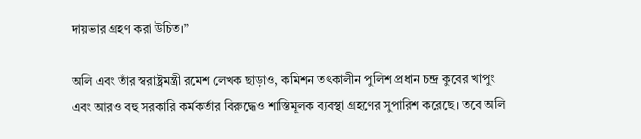দায়ভার গ্রহণ করা উচিত।”

অলি এবং তাঁর স্বরাষ্ট্রমন্ত্রী রমেশ লেখক ছাড়াও, কমিশন তৎকালীন পুলিশ প্রধান চন্দ্র কুবের খাপুং এবং আরও বহু সরকারি কর্মকর্তার বিরুদ্ধেও শাস্তিমূলক ব্যবস্থা গ্রহণের সুপারিশ করেছে। তবে অলি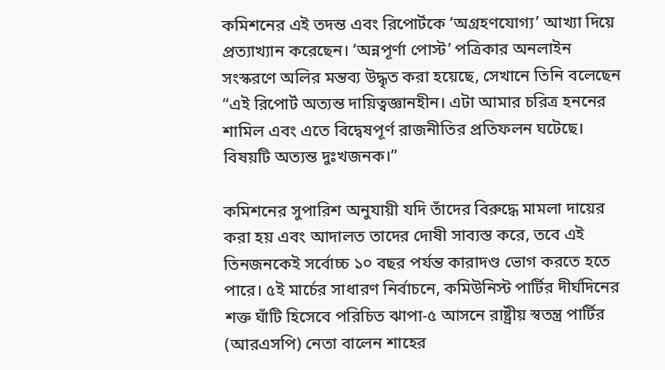কমিশনের এই তদন্ত এবং রিপোর্টকে ‘অগ্রহণযোগ্য’ আখ্যা দিয়ে প্রত্যাখ্যান করেছেন। ‘অন্নপূর্ণা পোস্ট’ পত্রিকার অনলাইন সংস্করণে অলির মন্তব্য উদ্ধৃত করা হয়েছে, সেখানে তিনি বলেছেন “এই রিপোর্ট অত্যন্ত দায়িত্বজ্ঞানহীন। এটা আমার চরিত্র হননের শামিল এবং এতে বিদ্বেষপূর্ণ রাজনীতির প্রতিফলন ঘটেছে। বিষয়টি অত্যন্ত দুঃখজনক।”

কমিশনের সুপারিশ অনুযায়ী যদি তাঁদের বিরুদ্ধে মামলা দায়ের করা হয় এবং আদালত তাদের দোষী সাব্যস্ত করে, তবে এই তিনজনকেই সর্বোচ্চ ১০ বছর পর্যন্ত কারাদণ্ড ভোগ করতে হতে পারে। ৫ই মার্চের সাধারণ নির্বাচনে, কমিউনিস্ট পার্টির দীর্ঘদিনের শক্ত ঘাঁটি হিসেবে পরিচিত ঝাপা-৫ আসনে রাষ্ট্রীয় স্বতন্ত্র পার্টির (আরএসপি) নেতা বালেন শাহের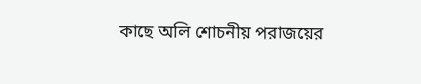কাছে অলি শোচনীয় পরাজয়ের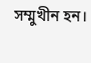সম্মুখীন হন।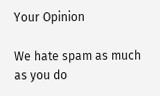Your Opinion

We hate spam as much as you do